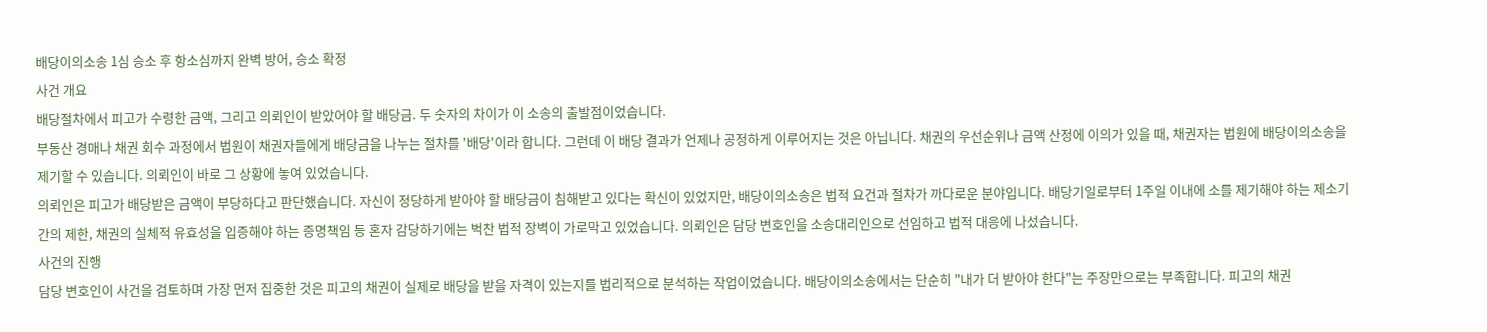배당이의소송 1심 승소 후 항소심까지 완벽 방어, 승소 확정
사건 개요
배당절차에서 피고가 수령한 금액, 그리고 의뢰인이 받았어야 할 배당금. 두 숫자의 차이가 이 소송의 출발점이었습니다.
부동산 경매나 채권 회수 과정에서 법원이 채권자들에게 배당금을 나누는 절차를 '배당'이라 합니다. 그런데 이 배당 결과가 언제나 공정하게 이루어지는 것은 아닙니다. 채권의 우선순위나 금액 산정에 이의가 있을 때, 채권자는 법원에 배당이의소송을 제기할 수 있습니다. 의뢰인이 바로 그 상황에 놓여 있었습니다.
의뢰인은 피고가 배당받은 금액이 부당하다고 판단했습니다. 자신이 정당하게 받아야 할 배당금이 침해받고 있다는 확신이 있었지만, 배당이의소송은 법적 요건과 절차가 까다로운 분야입니다. 배당기일로부터 1주일 이내에 소를 제기해야 하는 제소기간의 제한, 채권의 실체적 유효성을 입증해야 하는 증명책임 등 혼자 감당하기에는 벅찬 법적 장벽이 가로막고 있었습니다. 의뢰인은 담당 변호인을 소송대리인으로 선임하고 법적 대응에 나섰습니다.
사건의 진행
담당 변호인이 사건을 검토하며 가장 먼저 집중한 것은 피고의 채권이 실제로 배당을 받을 자격이 있는지를 법리적으로 분석하는 작업이었습니다. 배당이의소송에서는 단순히 "내가 더 받아야 한다"는 주장만으로는 부족합니다. 피고의 채권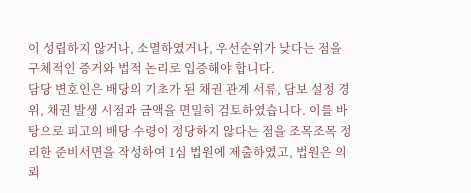이 성립하지 않거나, 소멸하였거나, 우선순위가 낮다는 점을 구체적인 증거와 법적 논리로 입증해야 합니다.
담당 변호인은 배당의 기초가 된 채권 관계 서류, 담보 설정 경위, 채권 발생 시점과 금액을 면밀히 검토하였습니다. 이를 바탕으로 피고의 배당 수령이 정당하지 않다는 점을 조목조목 정리한 준비서면을 작성하여 1심 법원에 제출하였고, 법원은 의뢰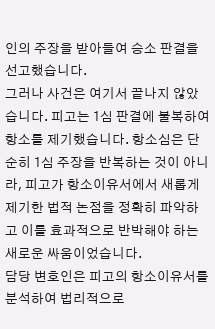인의 주장을 받아들여 승소 판결을 선고했습니다.
그러나 사건은 여기서 끝나지 않았습니다. 피고는 1심 판결에 불복하여 항소를 제기했습니다. 항소심은 단순히 1심 주장을 반복하는 것이 아니라, 피고가 항소이유서에서 새롭게 제기한 법적 논점을 정확히 파악하고 이를 효과적으로 반박해야 하는 새로운 싸움이었습니다.
담당 변호인은 피고의 항소이유서를 분석하여 법리적으로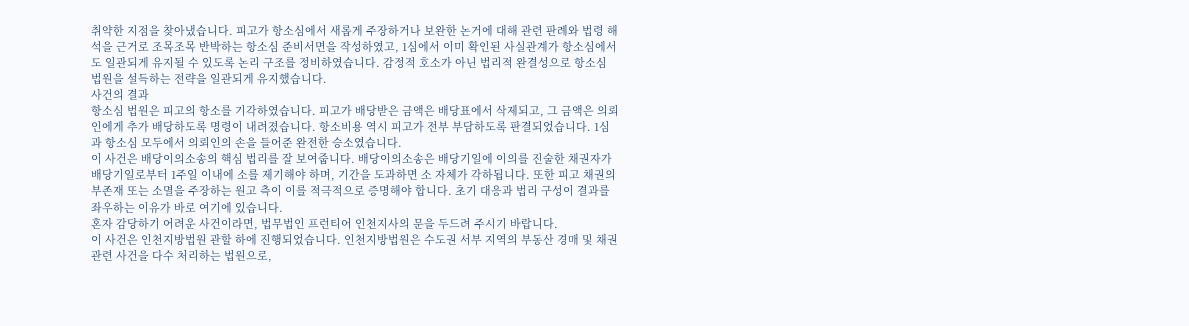취약한 지점을 찾아냈습니다. 피고가 항소심에서 새롭게 주장하거나 보완한 논거에 대해 관련 판례와 법령 해석을 근거로 조목조목 반박하는 항소심 준비서면을 작성하였고, 1심에서 이미 확인된 사실관계가 항소심에서도 일관되게 유지될 수 있도록 논리 구조를 정비하였습니다. 감정적 호소가 아닌 법리적 완결성으로 항소심 법원을 설득하는 전략을 일관되게 유지했습니다.
사건의 결과
항소심 법원은 피고의 항소를 기각하였습니다. 피고가 배당받은 금액은 배당표에서 삭제되고, 그 금액은 의뢰인에게 추가 배당하도록 명령이 내려졌습니다. 항소비용 역시 피고가 전부 부담하도록 판결되었습니다. 1심과 항소심 모두에서 의뢰인의 손을 들어준 완전한 승소였습니다.
이 사건은 배당이의소송의 핵심 법리를 잘 보여줍니다. 배당이의소송은 배당기일에 이의를 진술한 채권자가 배당기일로부터 1주일 이내에 소를 제기해야 하며, 기간을 도과하면 소 자체가 각하됩니다. 또한 피고 채권의 부존재 또는 소멸을 주장하는 원고 측이 이를 적극적으로 증명해야 합니다. 초기 대응과 법리 구성이 결과를 좌우하는 이유가 바로 여기에 있습니다.
혼자 감당하기 어려운 사건이라면, 법무법인 프런티어 인천지사의 문을 두드려 주시기 바랍니다.
이 사건은 인천지방법원 관할 하에 진행되었습니다. 인천지방법원은 수도권 서부 지역의 부동산 경매 및 채권 관련 사건을 다수 처리하는 법원으로,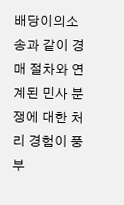배당이의소송과 같이 경매 절차와 연계된 민사 분쟁에 대한 처리 경험이 풍부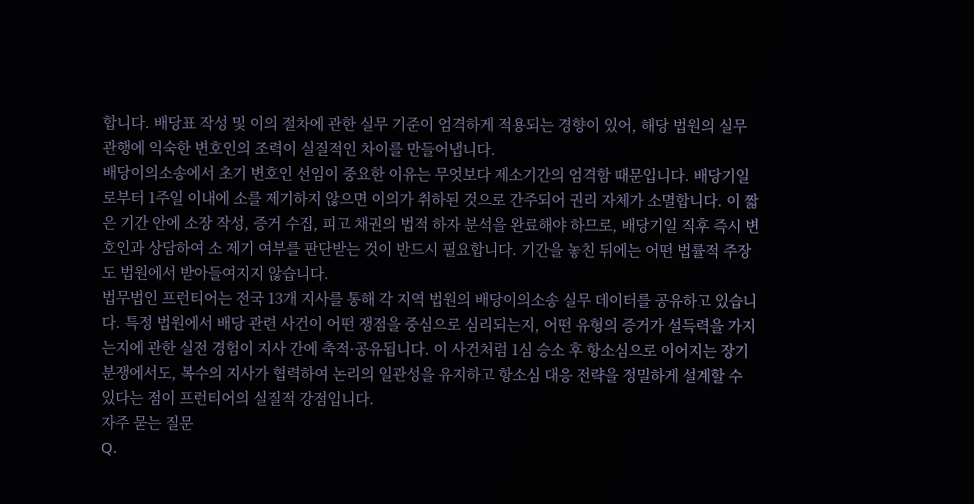합니다. 배당표 작성 및 이의 절차에 관한 실무 기준이 엄격하게 적용되는 경향이 있어, 해당 법원의 실무 관행에 익숙한 변호인의 조력이 실질적인 차이를 만들어냅니다.
배당이의소송에서 초기 변호인 선임이 중요한 이유는 무엇보다 제소기간의 엄격함 때문입니다. 배당기일로부터 1주일 이내에 소를 제기하지 않으면 이의가 취하된 것으로 간주되어 권리 자체가 소멸합니다. 이 짧은 기간 안에 소장 작성, 증거 수집, 피고 채권의 법적 하자 분석을 완료해야 하므로, 배당기일 직후 즉시 변호인과 상담하여 소 제기 여부를 판단받는 것이 반드시 필요합니다. 기간을 놓친 뒤에는 어떤 법률적 주장도 법원에서 받아들여지지 않습니다.
법무법인 프런티어는 전국 13개 지사를 통해 각 지역 법원의 배당이의소송 실무 데이터를 공유하고 있습니다. 특정 법원에서 배당 관련 사건이 어떤 쟁점을 중심으로 심리되는지, 어떤 유형의 증거가 설득력을 가지는지에 관한 실전 경험이 지사 간에 축적·공유됩니다. 이 사건처럼 1심 승소 후 항소심으로 이어지는 장기 분쟁에서도, 복수의 지사가 협력하여 논리의 일관성을 유지하고 항소심 대응 전략을 정밀하게 설계할 수 있다는 점이 프런티어의 실질적 강점입니다.
자주 묻는 질문
Q.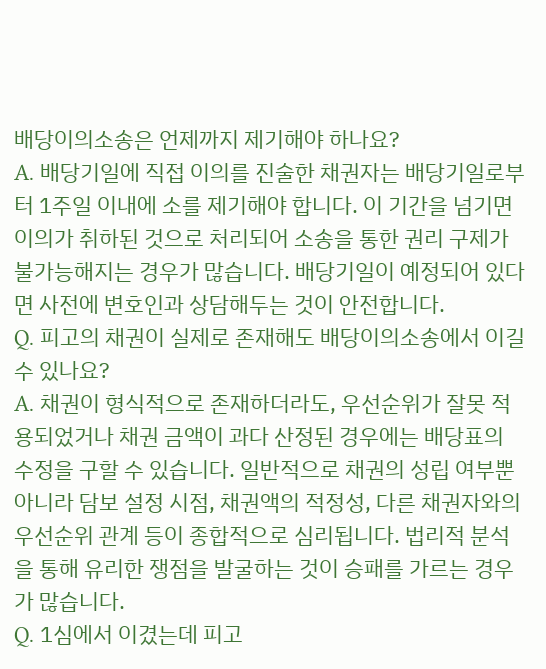배당이의소송은 언제까지 제기해야 하나요?
A. 배당기일에 직접 이의를 진술한 채권자는 배당기일로부터 1주일 이내에 소를 제기해야 합니다. 이 기간을 넘기면 이의가 취하된 것으로 처리되어 소송을 통한 권리 구제가 불가능해지는 경우가 많습니다. 배당기일이 예정되어 있다면 사전에 변호인과 상담해두는 것이 안전합니다.
Q. 피고의 채권이 실제로 존재해도 배당이의소송에서 이길 수 있나요?
A. 채권이 형식적으로 존재하더라도, 우선순위가 잘못 적용되었거나 채권 금액이 과다 산정된 경우에는 배당표의 수정을 구할 수 있습니다. 일반적으로 채권의 성립 여부뿐 아니라 담보 설정 시점, 채권액의 적정성, 다른 채권자와의 우선순위 관계 등이 종합적으로 심리됩니다. 법리적 분석을 통해 유리한 쟁점을 발굴하는 것이 승패를 가르는 경우가 많습니다.
Q. 1심에서 이겼는데 피고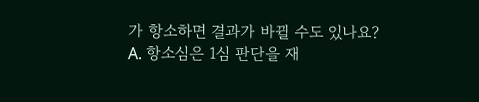가 항소하면 결과가 바뀔 수도 있나요?
A. 항소심은 1심 판단을 재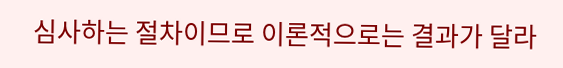심사하는 절차이므로 이론적으로는 결과가 달라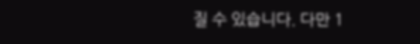질 수 있습니다. 다만 1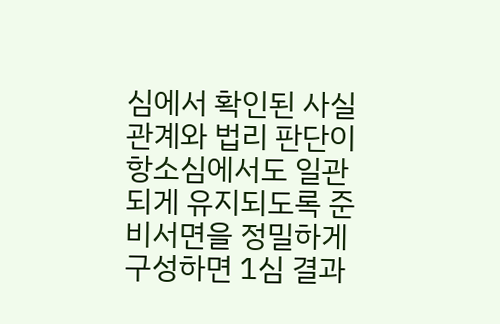심에서 확인된 사실관계와 법리 판단이 항소심에서도 일관되게 유지되도록 준비서면을 정밀하게 구성하면 1심 결과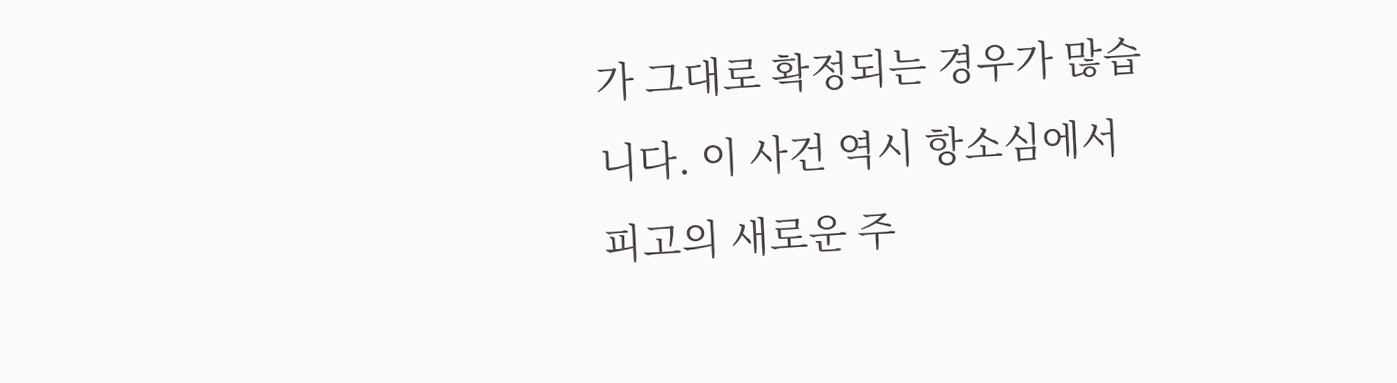가 그대로 확정되는 경우가 많습니다. 이 사건 역시 항소심에서 피고의 새로운 주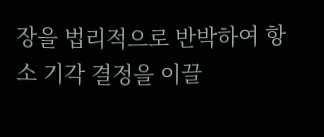장을 법리적으로 반박하여 항소 기각 결정을 이끌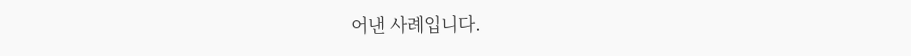어낸 사례입니다.